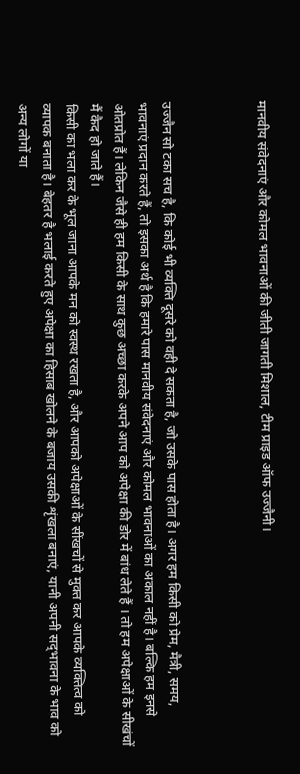मानवीय संवेदनाएं और कोमल भावनाओं की जीती जागती मिशाल, टीम प्राइड ऑफ उज्जैनी।



उज्जैन सो टका सच है, कि कोई भी व्यक्ति दूसरे को वही दे सकता है, जो उसके पास होता है। अगर हम किसी को प्रेम, मैत्री, समय, भावनाएं प्रदान करते हैं, तो इसका अर्थ है कि हमारे पास मानवीय संवेदनाएं और कोमल भावनाओं का अकाल नहीं है। बल्कि हम इनसे ओतप्रोत हैं। लेकिन जैसे ही हम किसी के साथ कुछ अच्छा करके अपने आप को अपेक्षा की डोर में बांध लेते हैं । तो हम अपेक्षाओं के सीखंचों मैं कैद हो जाते हैं।
किसी का भला कर के भूल जाना आपके मन को स्वस्थ रखता है, और आपको अपेक्षाओं के सींखचों से मुक्त कर आपके व्यक्तित्व को व्यापक बनाता है। बेहतर है भलाई करते हुए अपेक्षा का हिसाब खोलने के बजाय उसकी शृंखला बनाएं, यानी अपनी सद‌्भावना के भाव को अन्य लोगों या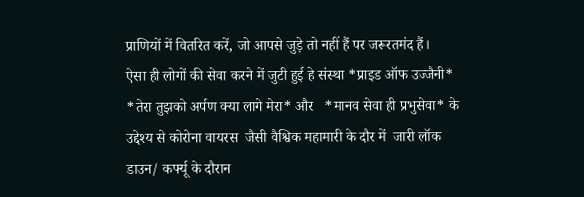प्राणियों में वितरित करें, जो आपसे जुड़े तो नहीं हैं पर जरूरतमंद हैं।
ऐसा ही लोगों की सेवा करने में जुटी हुई हे संस्था *प्राइड ऑफ उज्जैनी* *तेरा तुझको अर्पण क्या लागे मेरा* और   *मानव सेवा ही प्रभुसेवा* के उद्देश्य से कोरोना वायरस  जैसी वैश्विक महामारी के दौर में  जारी लॉक डाउन/ कर्फ्यू के दौरान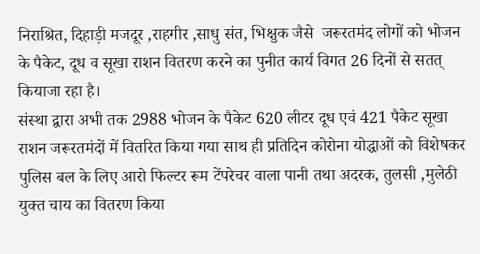निराश्रित, दिहाड़ी मजदूर ,राहगीर ,साधु संत, भिक्षुक जैसे  जरूरतमंद लोगों को भोजन के पैकेट, दूध व सूखा राशन वितरण करने का पुनीत कार्य विगत 26 दिनों से सतत् कियाजा रहा है।
संस्था द्वारा अभी तक 2988 भोजन के पैकेट 620 लीटर दूध एवं 421 पैकेट सूखा राशन जरूरतमंदों में वितरित किया गया साथ ही प्रतिदिन कोरोना योद्धाओं को विशेषकर पुलिस बल के लिए आरो फिल्टर रूम टेंपरेचर वाला पानी तथा अदरक, तुलसी ,मुलेठी युक्त चाय का वितरण किया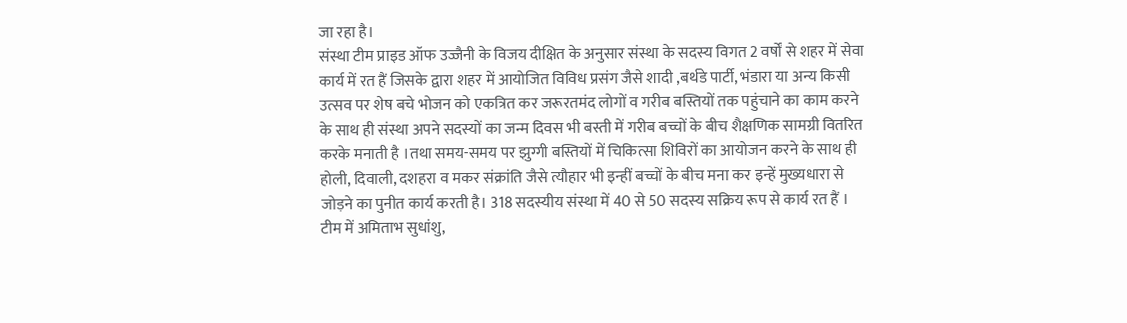जा रहा है।
संस्था टीम प्राइड ऑफ उज्जैनी के विजय दीक्षित के अनुसार संस्था के सदस्य विगत 2 वर्षों से शहर में सेवा कार्य में रत हैं जिसके द्वारा शहर में आयोजित विविध प्रसंग जैसे शादी ,बर्थडे पार्टी, भंडारा या अन्य किसी उत्सव पर शेष बचे भोजन को एकत्रित कर जरूरतमंद लोगों व गरीब बस्तियों तक पहुंचाने का काम करने के साथ ही संस्था अपने सदस्यों का जन्म दिवस भी बस्ती में गरीब बच्चों के बीच शैक्षणिक सामग्री वितरित करके मनाती है ।तथा समय-समय पर झुग्गी बस्तियों में चिकित्सा शिविरों का आयोजन करने के साथ ही होली, दिवाली, दशहरा व मकर संक्रांति जैसे त्यौहार भी इन्हीं बच्चों के बीच मना कर इन्हें मुख्यधारा से जोड़ने का पुनीत कार्य करती है। 318 सदस्यीय संस्था में 40 से 50 सदस्य सक्रिय रूप से कार्य रत हैं ।
टीम में अमिताभ सुधांशु,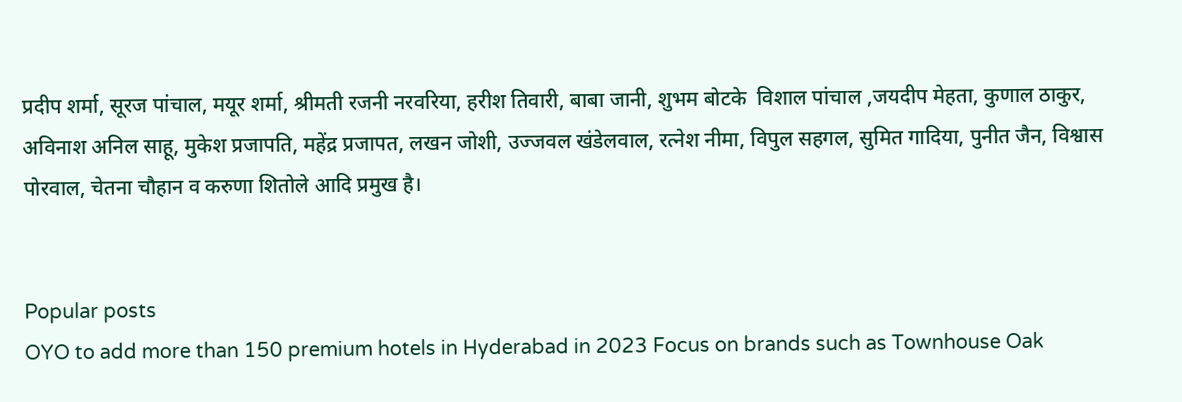प्रदीप शर्मा, सूरज पांचाल, मयूर शर्मा, श्रीमती रजनी नरवरिया, हरीश तिवारी, बाबा जानी, शुभम बोटके  विशाल पांचाल ,जयदीप मेहता, कुणाल ठाकुर, अविनाश अनिल साहू, मुकेश प्रजापति, महेंद्र प्रजापत, लखन जोशी, उज्जवल खंडेलवाल, रत्नेश नीमा, विपुल सहगल, सुमित गादिया, पुनीत जैन, विश्वास पोरवाल, चेतना चौहान व करुणा शितोले आदि प्रमुख है।


Popular posts
OYO to add more than 150 premium hotels in Hyderabad in 2023 Focus on brands such as Townhouse Oak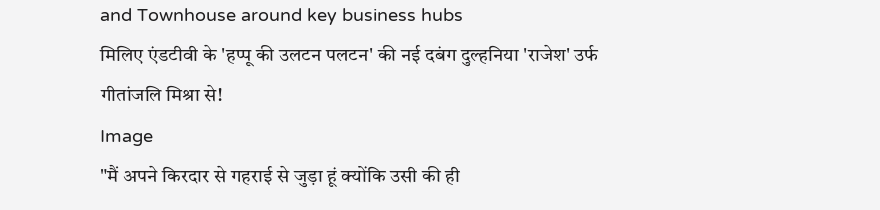and Townhouse around key business hubs
मिलिए एंडटीवी के 'हप्पू की उलटन पलटन' की नई दबंग दुल्हनिया 'राजेश' उर्फ गीतांजलि मिश्रा से!
Image
"मैं अपने किरदार से गहराई से जुड़ा हूं क्योंकि उसी की ही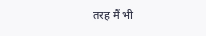तरह मैं भी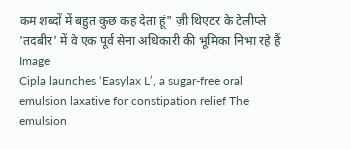कम शब्दों में बहुत कुछ कह देता हूं" ज़ी थिएटर के टेलीप्ले 'तदबीर' में वे एक पूर्व सेना अधिकारी की भूमिका निभा रहे हैं
Image
Cipla launches ‘Easylax L’, a sugar-free oral emulsion laxative for constipation relief The emulsion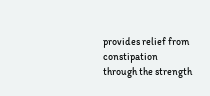provides relief from constipation through the strength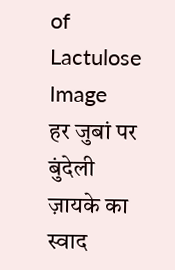of Lactulose
Image
हर जुबां पर बुंदेली ज़ायके का स्वाद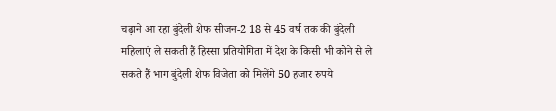चढ़ाने आ रहा बुंदेली शेफ सीजन-2 18 से 45 वर्ष तक की बुंदेली महिलाएं ले सकती हैं हिस्सा प्रतियोगिता में देश के किसी भी कोने से ले सकते हैं भाग बुंदेली शेफ विजेता को मिलेंगे 50 हजार रुपये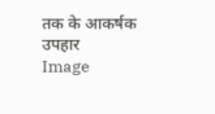तक के आकर्षक उपहार
Image